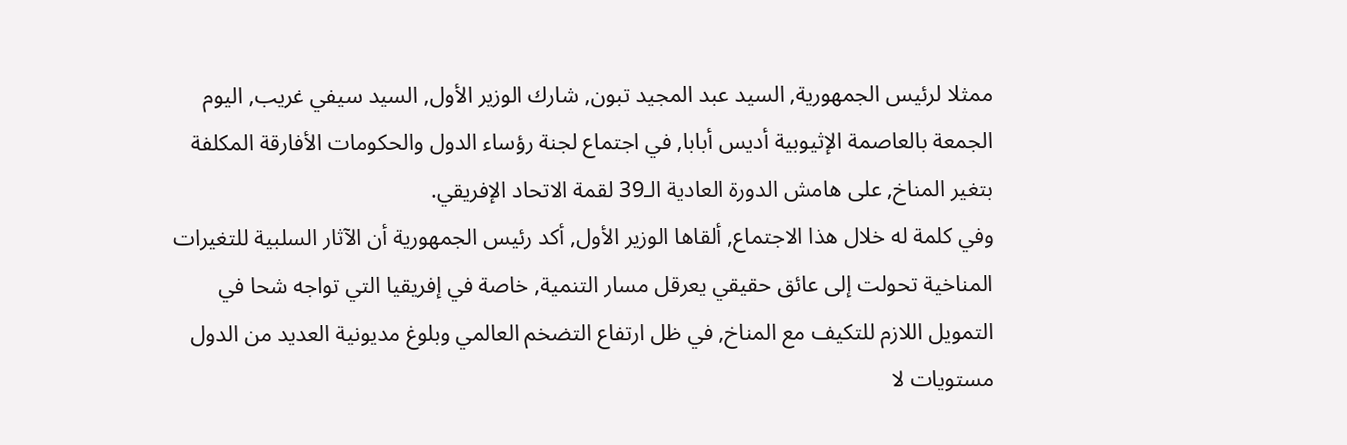ممثلا لرئيس الجمهورية, السيد عبد المجيد تبون, شارك الوزير الأول, السيد سيفي غريب, اليوم الجمعة بالعاصمة الإثيوبية أديس أبابا, في اجتماع لجنة رؤساء الدول والحكومات الأفارقة المكلفة بتغير المناخ, على هامش الدورة العادية الـ39 لقمة الاتحاد الإفريقي.
وفي كلمة له خلال هذا الاجتماع, ألقاها الوزير الأول, أكد رئيس الجمهورية أن الآثار السلبية للتغيرات المناخية تحولت إلى عائق حقيقي يعرقل مسار التنمية, خاصة في إفريقيا التي تواجه شحا في التمويل اللازم للتكيف مع المناخ, في ظل ارتفاع التضخم العالمي وبلوغ مديونية العديد من الدول مستويات لا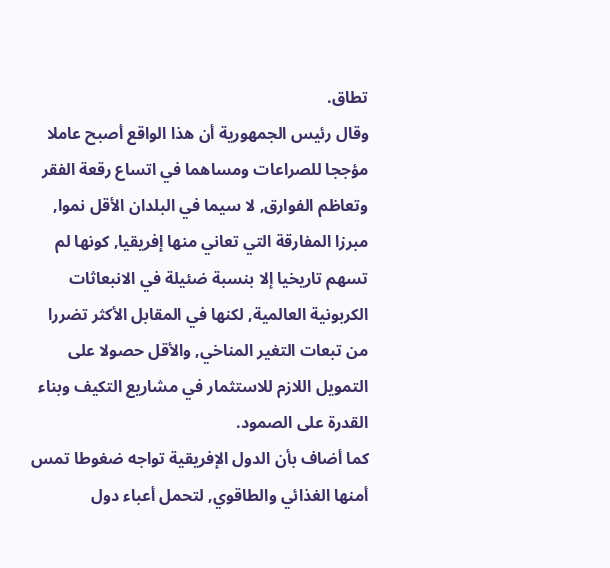تطاق.
وقال رئيس الجمهورية أن هذا الواقع أصبح عاملا مؤججا للصراعات ومساهما في اتساع رقعة الفقر وتعاظم الفوارق, لا سيما في البلدان الأقل نموا, مبرزا المفارقة التي تعاني منها إفريقيا, كونها لم تسهم تاريخيا إلا بنسبة ضئيلة في الانبعاثات الكربونية العالمية, لكنها في المقابل الأكثر تضررا من تبعات التغير المناخي, والأقل حصولا على التمويل اللازم للاستثمار في مشاريع التكيف وبناء القدرة على الصمود.
كما أضاف بأن الدول الإفريقية تواجه ضغوطا تمس أمنها الغذائي والطاقوي, لتحمل أعباء دول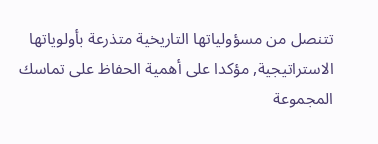تتنصل من مسؤولياتها التاريخية متذرعة بأولوياتها الاستراتيجية, مؤكدا على أهمية الحفاظ على تماسك المجموعة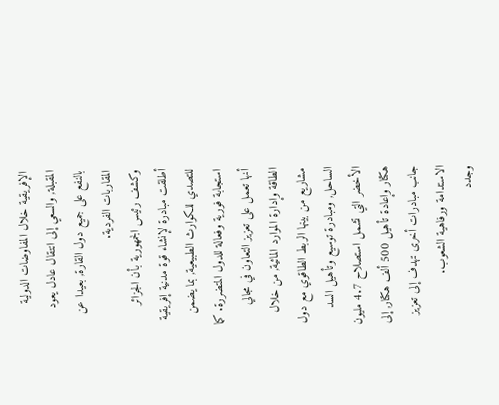الإفريقية خلال المفاوضات الدولية المقبلة, والسعي إلى انتقال عادل يعود بالنفع على جميع دول القارة, بعيدا عن المقاربات الفردية.
وكشف رئيس الجمهورية بأن الجزائر أطلقت مبادرة لإنشاء قوة مدنية إفريقية للتصدي للكوارث الطبيعية, بما يضمن استجابة فورية وفعالة للدول المتضررة. كما أنها تعمل على تعزيز التعاون في مجالي الطاقة وإدارة الموارد المائية, من خلال مشاريع من بينها الربط الطاقوي مع دول الساحل, ومبادرة توسيع وتأهيل السد الأخضر التي تشمل استصلاح 4.7 مليون هكتار وإعادة تأهيل 500 ألف هكتار, إلى جانب مبادرات أخرى تهدف إلى تعزيز الاستدامة ورفاهية الشعوب.
وجدد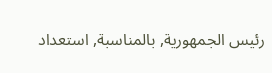رئيس الجمهورية, بالمناسبة, استعداد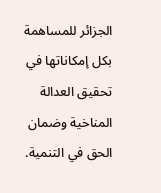الجزائر للمساهمة بكل إمكاناتها في تحقيق العدالة المناخية وضمان الحق في التنمية.